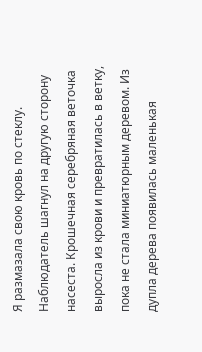Я размазала свою кровь по стеклу. Наблюдатель шагнул на другую сторону насеста. Крошечная серебряная веточка выросла из крови и превратилась в ветку, пока не стала миниатюрным деревом. Из дупла дерева появилась маленькая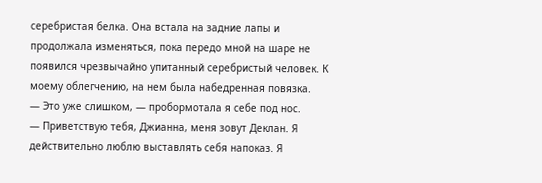серебристая белка. Она встала на задние лапы и продолжала изменяться, пока передо мной на шаре не появился чрезвычайно упитанный серебристый человек. К моему облегчению, на нем была набедренная повязка.
— Это уже слишком, — пробормотала я себе под нос.
— Приветствую тебя, Джианна, меня зовут Деклан. Я действительно люблю выставлять себя напоказ. Я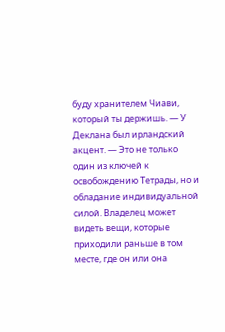буду хранителем Чиави, который ты держишь. — У Деклана был ирландский акцент. — Это не только один из ключей к освобождению Тетрады, но и обладание индивидуальной силой. Владелец может видеть вещи, которые приходили раньше в том месте, где он или она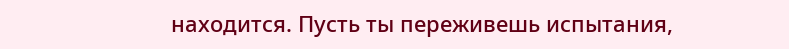находится. Пусть ты переживешь испытания,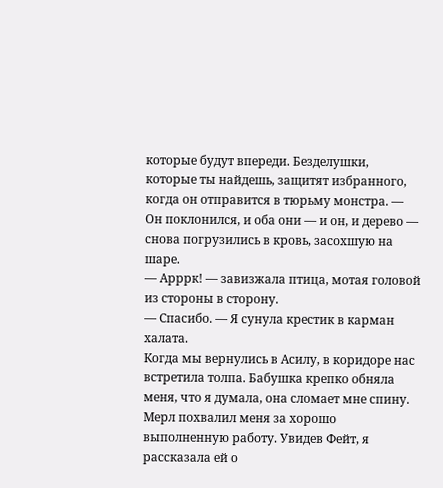которые будут впереди. Безделушки, которые ты найдешь, защитят избранного, когда он отправится в тюрьму монстра. — Он поклонился, и оба они — и он, и дерево — снова погрузились в кровь, засохшую на шаре.
— Арррк! — завизжала птица, мотая головой из стороны в сторону.
— Спасибо. — Я сунула крестик в карман халата.
Когда мы вернулись в Асилу, в коридоре нас встретила толпа. Бабушка крепко обняла меня, что я думала, она сломает мне спину. Мерл похвалил меня за хорошо выполненную работу. Увидев Фейт, я рассказала ей о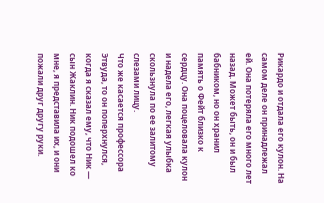Рикардо и отдала его кулон. На самом деле он принадлежал ей. Она потеряла его много лет назад. Может быть, он и был бабником, но он хранил память о Фейт близко к сердцу. Она поцеловала кулон и надела его, легкая улыбка скользнула по ее залитому слезами лицу.
Что же касается профессора Этвуда, то он поперхнулся, когда я сказал ему, что Ник — сын Жаклин. Ник подошел ко мне, я представила их, и они пожали друг другу руки.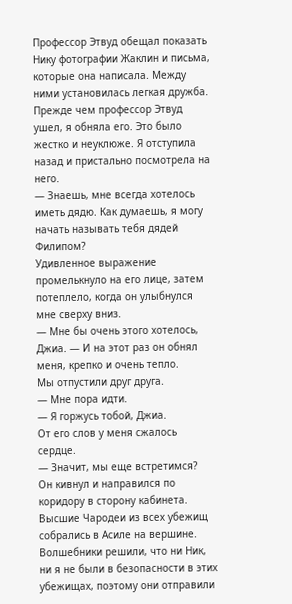Профессор Этвуд обещал показать Нику фотографии Жаклин и письма, которые она написала. Между ними установилась легкая дружба.
Прежде чем профессор Этвуд ушел, я обняла его. Это было жестко и неуклюже. Я отступила назад и пристально посмотрела на него.
— Знаешь, мне всегда хотелось иметь дядю. Как думаешь, я могу начать называть тебя дядей Филипом?
Удивленное выражение промелькнуло на его лице, затем потеплело, когда он улыбнулся мне сверху вниз.
— Мне бы очень этого хотелось, Джиа. — И на этот раз он обнял меня, крепко и очень тепло.
Мы отпустили друг друга.
— Мне пора идти.
— Я горжусь тобой, Джиа.
От его слов у меня сжалось сердце.
— Значит, мы еще встретимся?
Он кивнул и направился по коридору в сторону кабинета.
Высшие Чародеи из всех убежищ собрались в Асиле на вершине. Волшебники решили, что ни Ник, ни я не были в безопасности в этих убежищах, поэтому они отправили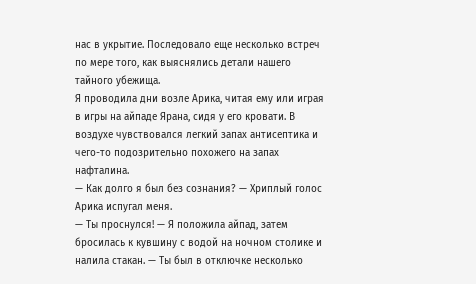нас в укрытие. Последовало еще несколько встреч по мере того, как выяснялись детали нашего тайного убежища.
Я проводила дни возле Арика, читая ему или играя в игры на айпаде Ярана, сидя у его кровати. В воздухе чувствовался легкий запах антисептика и чего-то подозрительно похожего на запах нафталина.
— Как долго я был без сознания? — Хриплый голос Арика испугал меня.
— Ты проснулся! — Я положила айпад, затем бросилась к кувшину с водой на ночном столике и налила стакан. — Ты был в отключке несколько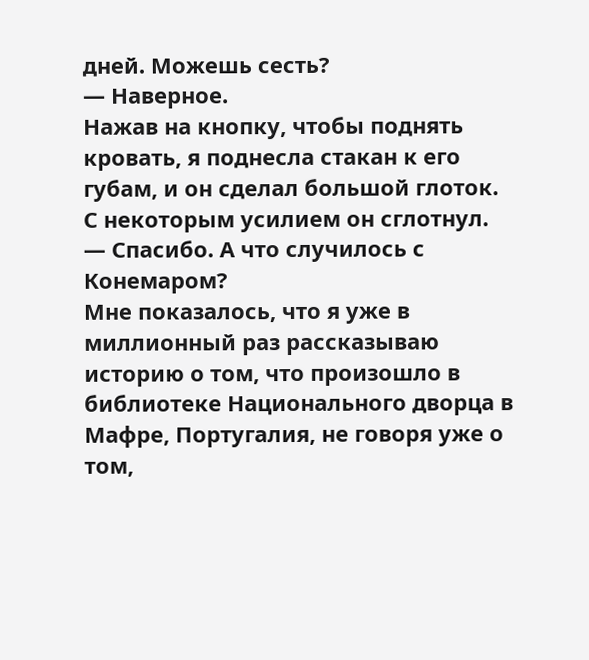дней. Можешь сесть?
— Наверное.
Нажав на кнопку, чтобы поднять кровать, я поднесла стакан к его губам, и он сделал большой глоток.
С некоторым усилием он сглотнул.
— Спасибо. А что случилось с Конемаром?
Мне показалось, что я уже в миллионный раз рассказываю историю о том, что произошло в библиотеке Национального дворца в Мафре, Португалия, не говоря уже о том,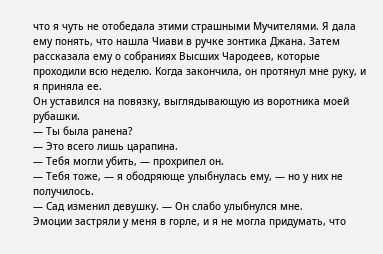что я чуть не отобедала этими страшными Мучителями. Я дала ему понять, что нашла Чиави в ручке зонтика Джана. Затем рассказала ему о собраниях Высших Чародеев, которые проходили всю неделю. Когда закончила, он протянул мне руку, и я приняла ее.
Он уставился на повязку, выглядывающую из воротника моей рубашки.
— Ты была ранена?
— Это всего лишь царапина.
— Тебя могли убить, — прохрипел он.
— Тебя тоже, — я ободряюще улыбнулась ему, — но у них не получилось.
— Сад изменил девушку. — Он слабо улыбнулся мне.
Эмоции застряли у меня в горле, и я не могла придумать, что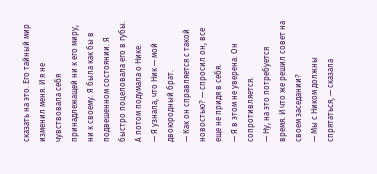сказать на это. Его тайный мир изменил меня. И я не чувствовала себя принадлежащей ни к его миру, ни к своему. Я была как бы в подвешенном состоянии. Я быстро поцеловала его в губы. А потом подумала о Нике.
— Я узнала, что Ник — мой двоюродный брат.
— Как он справляется с такой новостью? — спросил он, все еще не придя в себя.
— Я в этом не уверена. Он сопротивляется.
— Ну, на это потребуется время. И что же решил совет на своем заседании?
— Мы с Ником должны спрятаться, — сказала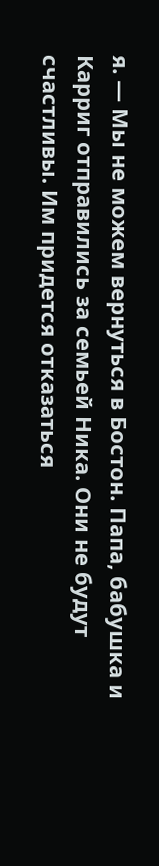я. — Мы не можем вернуться в Бостон. Папа, бабушка и Карриг отправились за семьей Ника. Они не будут счастливы. Им придется отказаться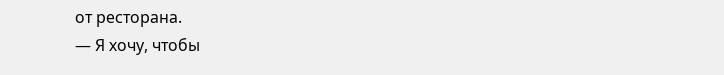от ресторана.
— Я хочу, чтобы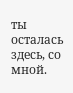ты осталась здесь, со мной.